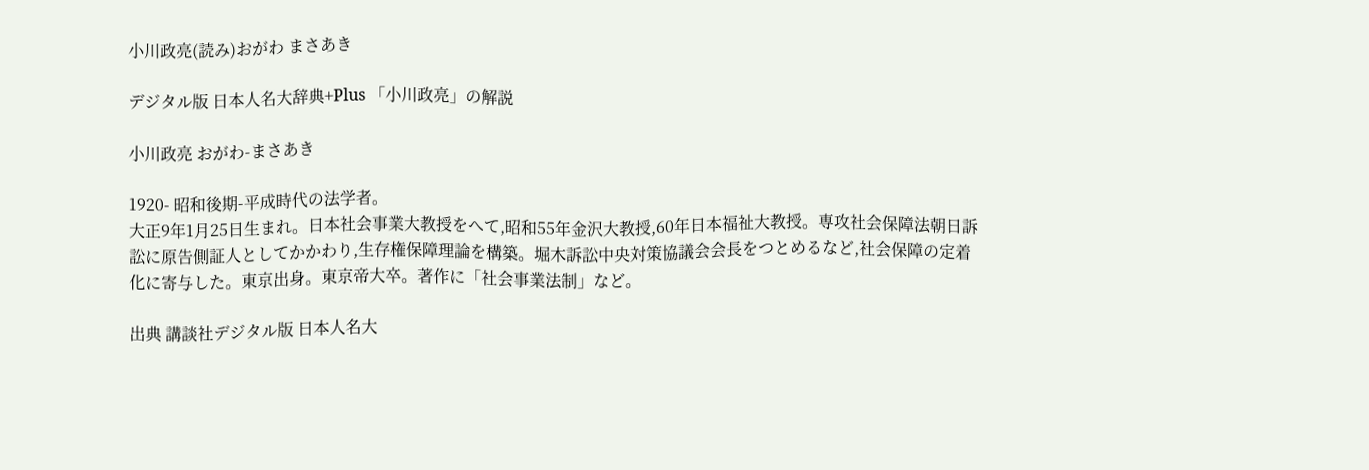小川政亮(読み)おがわ まさあき

デジタル版 日本人名大辞典+Plus 「小川政亮」の解説

小川政亮 おがわ-まさあき

1920- 昭和後期-平成時代の法学者。
大正9年1月25日生まれ。日本社会事業大教授をへて,昭和55年金沢大教授,60年日本福祉大教授。専攻社会保障法朝日訴訟に原告側証人としてかかわり,生存権保障理論を構築。堀木訴訟中央対策協議会会長をつとめるなど,社会保障の定着化に寄与した。東京出身。東京帝大卒。著作に「社会事業法制」など。

出典 講談社デジタル版 日本人名大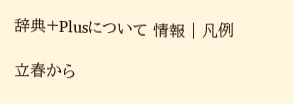辞典+Plusについて 情報 | 凡例

立春から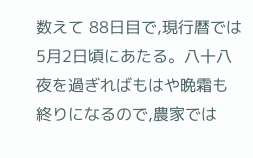数えて 88日目で,現行暦では5月2日頃にあたる。八十八夜を過ぎればもはや晩霜も終りになるので,農家では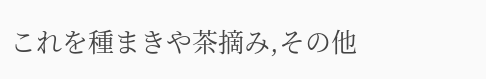これを種まきや茶摘み,その他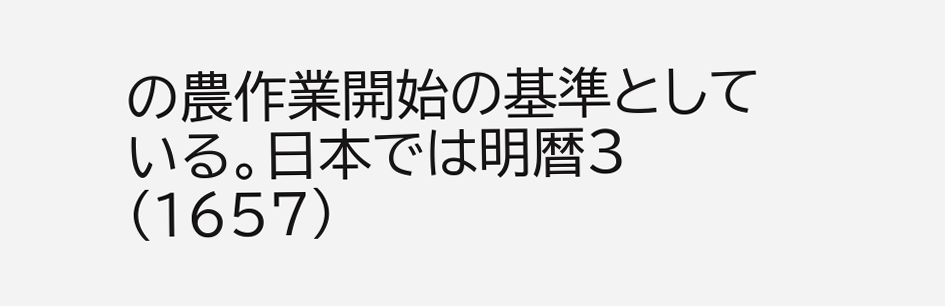の農作業開始の基準としている。日本では明暦3 (1657)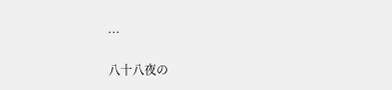...

八十八夜の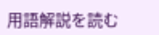用語解説を読む